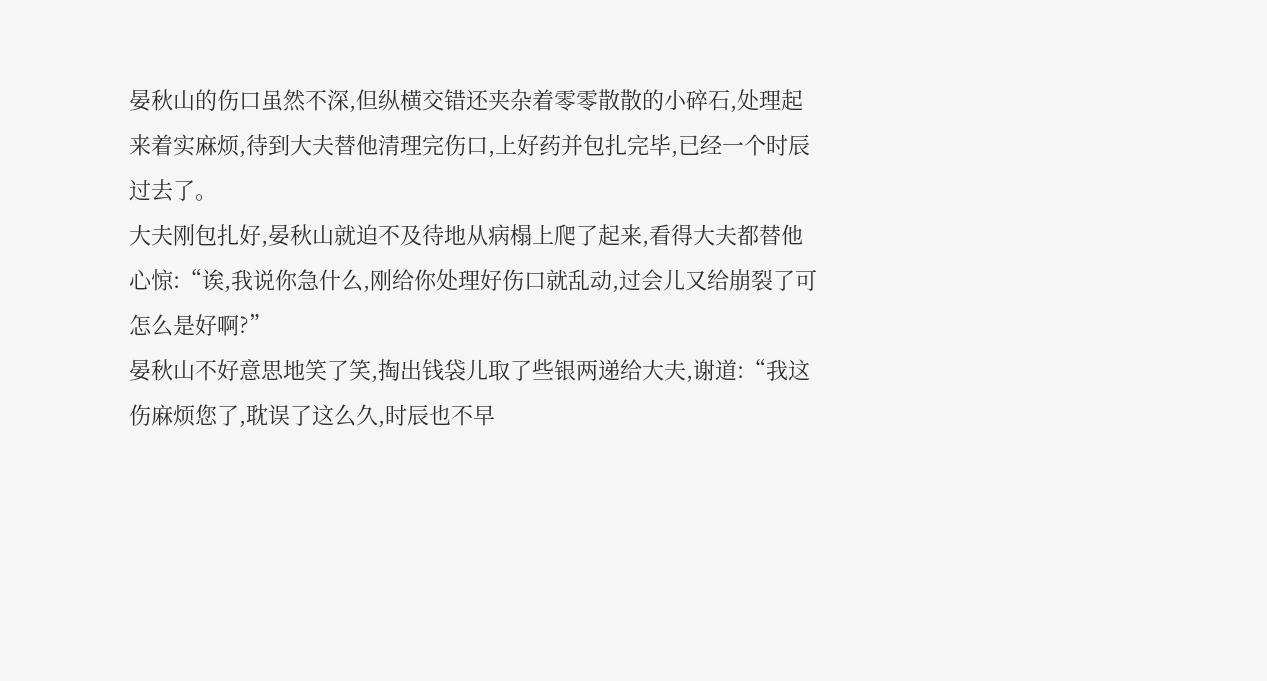晏秋山的伤口虽然不深,但纵横交错还夹杂着零零散散的小碎石,处理起来着实麻烦,待到大夫替他清理完伤口,上好药并包扎完毕,已经一个时辰过去了。
大夫刚包扎好,晏秋山就迫不及待地从病榻上爬了起来,看得大夫都替他心惊:“诶,我说你急什么,刚给你处理好伤口就乱动,过会儿又给崩裂了可怎么是好啊?”
晏秋山不好意思地笑了笑,掏出钱袋儿取了些银两递给大夫,谢道:“我这伤麻烦您了,耽误了这么久,时辰也不早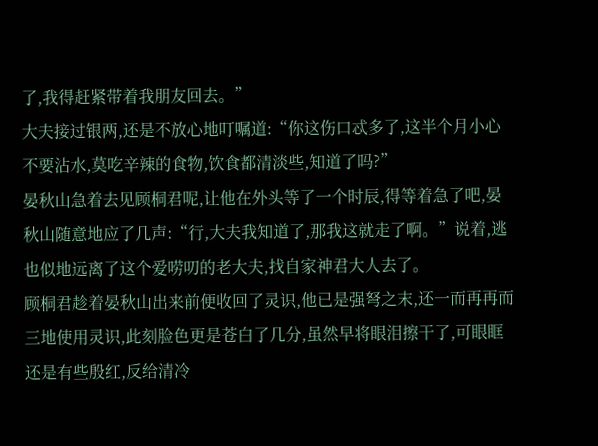了,我得赶紧带着我朋友回去。”
大夫接过银两,还是不放心地叮嘱道:“你这伤口忒多了,这半个月小心不要沾水,莫吃辛辣的食物,饮食都清淡些,知道了吗?”
晏秋山急着去见顾桐君呢,让他在外头等了一个时辰,得等着急了吧,晏秋山随意地应了几声:“行,大夫我知道了,那我这就走了啊。”说着,逃也似地远离了这个爱唠叨的老大夫,找自家神君大人去了。
顾桐君趁着晏秋山出来前便收回了灵识,他已是强弩之末,还一而再再而三地使用灵识,此刻脸色更是苍白了几分,虽然早将眼泪擦干了,可眼眶还是有些殷红,反给清冷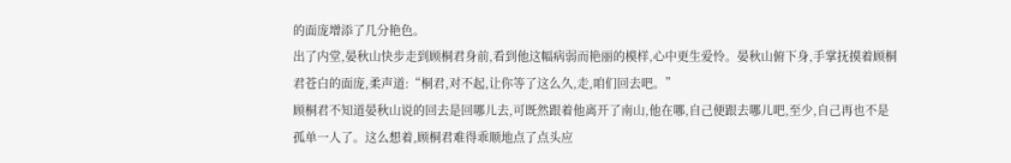的面庞增添了几分艳色。
出了内堂,晏秋山快步走到顾桐君身前,看到他这幅病弱而艳丽的模样,心中更生爱怜。晏秋山俯下身,手掌抚摸着顾桐君苍白的面庞,柔声道:“桐君,对不起,让你等了这么久,走,咱们回去吧。”
顾桐君不知道晏秋山说的回去是回哪儿去,可既然跟着他离开了南山,他在哪,自己便跟去哪儿吧,至少,自己再也不是孤单一人了。这么想着,顾桐君难得乖顺地点了点头应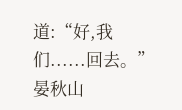道:“好,我们......回去。”
晏秋山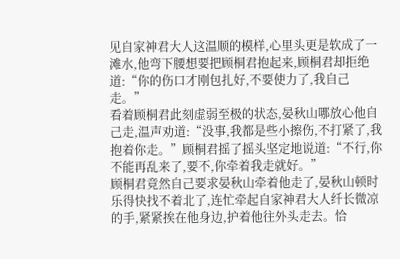见自家神君大人这温顺的模样,心里头更是软成了一滩水,他弯下腰想要把顾桐君抱起来,顾桐君却拒绝道:“你的伤口才刚包扎好,不要使力了,我自己走。”
看着顾桐君此刻虚弱至极的状态,晏秋山哪放心他自己走,温声劝道:“没事,我都是些小擦伤,不打紧了,我抱着你走。”顾桐君摇了摇头坚定地说道:“不行,你不能再乱来了,要不,你牵着我走就好。”
顾桐君竟然自己要求晏秋山牵着他走了,晏秋山顿时乐得快找不着北了,连忙牵起自家神君大人纤长微凉的手,紧紧挨在他身边,护着他往外头走去。恰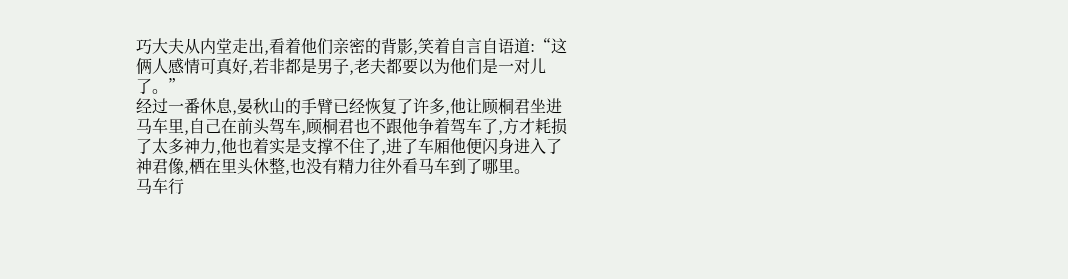巧大夫从内堂走出,看着他们亲密的背影,笑着自言自语道:“这俩人感情可真好,若非都是男子,老夫都要以为他们是一对儿了。”
经过一番休息,晏秋山的手臂已经恢复了许多,他让顾桐君坐进马车里,自己在前头驾车,顾桐君也不跟他争着驾车了,方才耗损了太多神力,他也着实是支撑不住了,进了车厢他便闪身进入了神君像,栖在里头休整,也没有精力往外看马车到了哪里。
马车行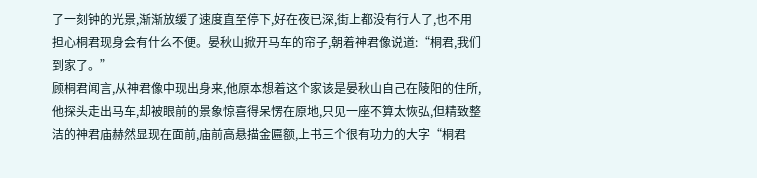了一刻钟的光景,渐渐放缓了速度直至停下,好在夜已深,街上都没有行人了,也不用担心桐君现身会有什么不便。晏秋山掀开马车的帘子,朝着神君像说道:“桐君,我们到家了。”
顾桐君闻言,从神君像中现出身来,他原本想着这个家该是晏秋山自己在陵阳的住所,他探头走出马车,却被眼前的景象惊喜得呆愣在原地,只见一座不算太恢弘,但精致整洁的神君庙赫然显现在面前,庙前高悬描金匾额,上书三个很有功力的大字“桐君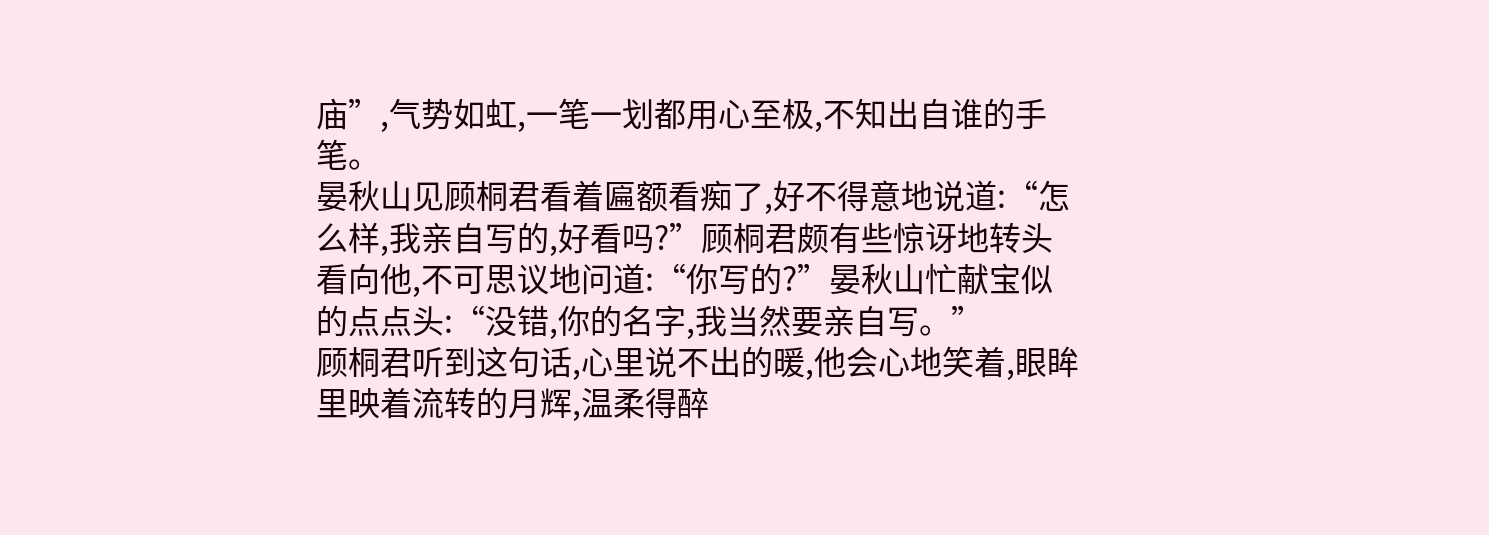庙”,气势如虹,一笔一划都用心至极,不知出自谁的手笔。
晏秋山见顾桐君看着匾额看痴了,好不得意地说道:“怎么样,我亲自写的,好看吗?”顾桐君颇有些惊讶地转头看向他,不可思议地问道:“你写的?”晏秋山忙献宝似的点点头:“没错,你的名字,我当然要亲自写。”
顾桐君听到这句话,心里说不出的暖,他会心地笑着,眼眸里映着流转的月辉,温柔得醉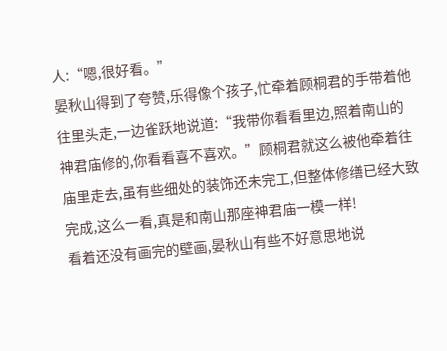人:“嗯,很好看。”
晏秋山得到了夸赞,乐得像个孩子,忙牵着顾桐君的手带着他往里头走,一边雀跃地说道:“我带你看看里边,照着南山的神君庙修的,你看看喜不喜欢。”顾桐君就这么被他牵着往庙里走去,虽有些细处的装饰还未完工,但整体修缮已经大致完成,这么一看,真是和南山那座神君庙一模一样!
看着还没有画完的壁画,晏秋山有些不好意思地说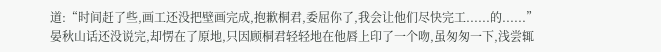道:“时间赶了些,画工还没把壁画完成,抱歉桐君,委屈你了,我会让他们尽快完工......的......”
晏秋山话还没说完,却愣在了原地,只因顾桐君轻轻地在他唇上印了一个吻,虽匆匆一下,浅尝辄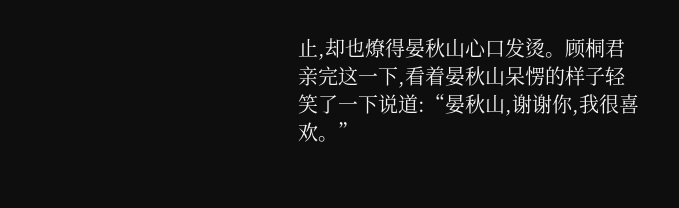止,却也燎得晏秋山心口发烫。顾桐君亲完这一下,看着晏秋山呆愣的样子轻笑了一下说道:“晏秋山,谢谢你,我很喜欢。”